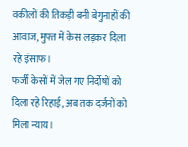वकीलों की तिकड़ी बनी बेगुनाहों की आवाज, मुफ्त में केस लड़कर दिला रहे इंसाफ।
फर्जी केसों में जेल गए निर्दोषों को दिला रहे रिहाई, अब तक दर्जनों को मिला न्याय।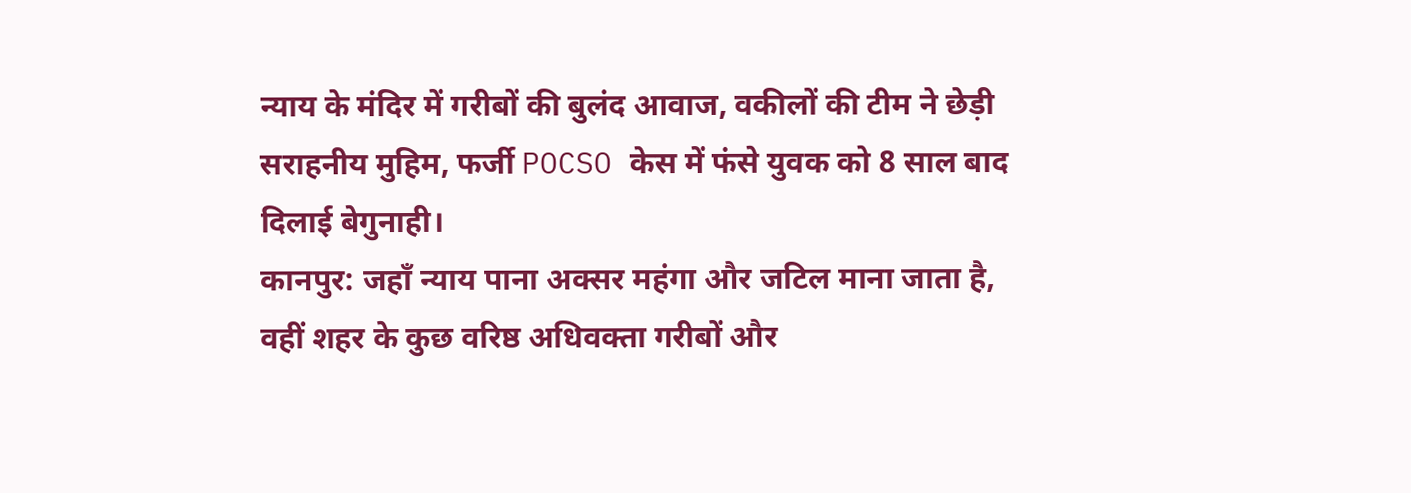न्याय के मंदिर में गरीबों की बुलंद आवाज, वकीलों की टीम ने छेड़ी सराहनीय मुहिम, फर्जी POCSO केस में फंसे युवक को 8 साल बाद दिलाई बेगुनाही।
कानपुर: जहाँ न्याय पाना अक्सर महंगा और जटिल माना जाता है, वहीं शहर के कुछ वरिष्ठ अधिवक्ता गरीबों और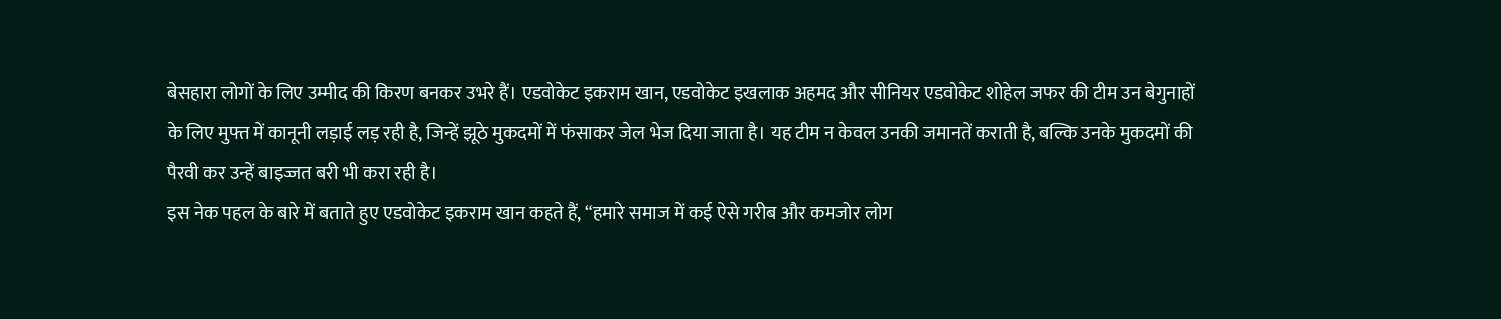बेसहारा लोगों के लिए उम्मीद की किरण बनकर उभरे हैं। एडवोकेट इकराम खान, एडवोकेट इखलाक अहमद और सीनियर एडवोकेट शोहेल जफर की टीम उन बेगुनाहों के लिए मुफ्त में कानूनी लड़ाई लड़ रही है, जिन्हें झूठे मुकदमों में फंसाकर जेल भेज दिया जाता है। यह टीम न केवल उनकी जमानतें कराती है, बल्कि उनके मुकदमों की पैरवी कर उन्हें बाइज्जत बरी भी करा रही है।
इस नेक पहल के बारे में बताते हुए एडवोकेट इकराम खान कहते हैं, “हमारे समाज में कई ऐसे गरीब और कमजोर लोग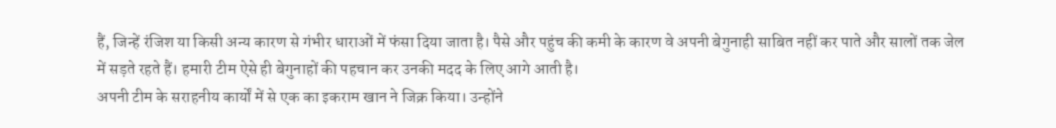हैं, जिन्हें रंजिश या किसी अन्य कारण से गंभीर धाराओं में फंसा दिया जाता है। पैसे और पहुंच की कमी के कारण वे अपनी बेगुनाही साबित नहीं कर पाते और सालों तक जेल में सड़ते रहते हैं। हमारी टीम ऐसे ही बेगुनाहों की पहचान कर उनकी मदद के लिए आगे आती है।
अपनी टीम के सराहनीय कार्यों में से एक का इकराम खान ने जिक्र किया। उन्होंने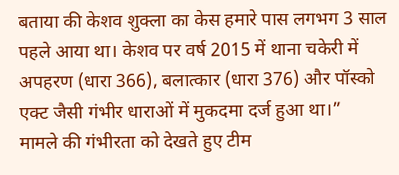बताया की केशव शुक्ला का केस हमारे पास लगभग 3 साल पहले आया था। केशव पर वर्ष 2015 में थाना चकेरी में अपहरण (धारा 366), बलात्कार (धारा 376) और पॉस्को एक्ट जैसी गंभीर धाराओं में मुकदमा दर्ज हुआ था।”
मामले की गंभीरता को देखते हुए टीम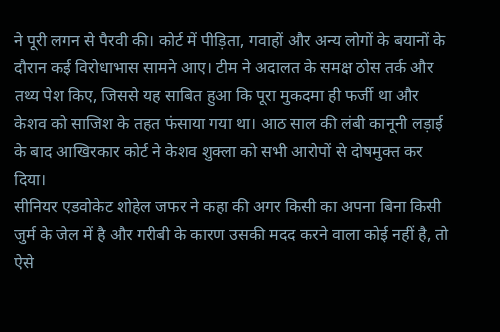ने पूरी लगन से पैरवी की। कोर्ट में पीड़िता, गवाहों और अन्य लोगों के बयानों के दौरान कई विरोधाभास सामने आए। टीम ने अदालत के समक्ष ठोस तर्क और तथ्य पेश किए, जिससे यह साबित हुआ कि पूरा मुकदमा ही फर्जी था और केशव को साजिश के तहत फंसाया गया था। आठ साल की लंबी कानूनी लड़ाई के बाद आखिरकार कोर्ट ने केशव शुक्ला को सभी आरोपों से दोषमुक्त कर दिया।
सीनियर एडवोकेट शोहेल जफर ने कहा की अगर किसी का अपना बिना किसी जुर्म के जेल में है और गरीबी के कारण उसकी मदद करने वाला कोई नहीं है, तो ऐसे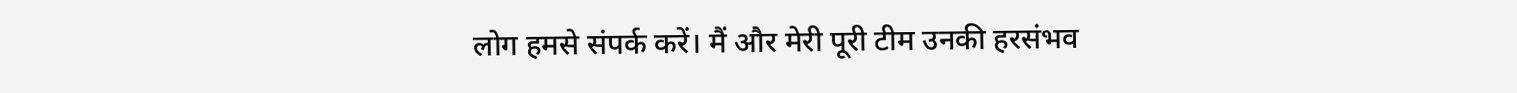लोग हमसे संपर्क करें। मैं और मेरी पूरी टीम उनकी हरसंभव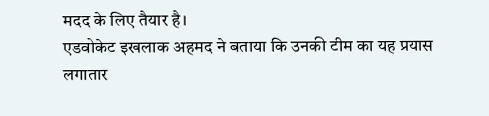मदद के लिए तैयार है।
एडवोकेट इखलाक अहमद ने बताया कि उनकी टीम का यह प्रयास लगातार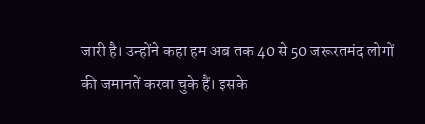जारी है। उन्होंने कहा हम अब तक 40 से 50 जरूरतमंद लोगों की जमानतें करवा चुके हैं। इसके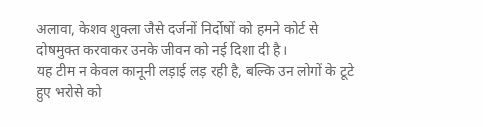अलावा, केशव शुक्ला जैसे दर्जनों निर्दोषों को हमने कोर्ट से दोषमुक्त करवाकर उनके जीवन को नई दिशा दी है।
यह टीम न केवल कानूनी लड़ाई लड़ रही है, बल्कि उन लोगों के टूटे हुए भरोसे को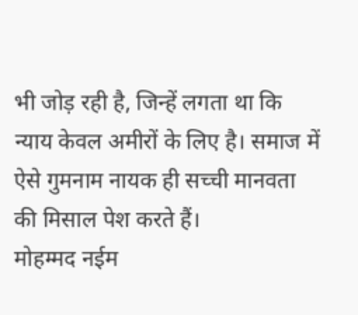भी जोड़ रही है, जिन्हें लगता था कि न्याय केवल अमीरों के लिए है। समाज में ऐसे गुमनाम नायक ही सच्ची मानवता की मिसाल पेश करते हैं।
मोहम्मद नईम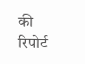की रिपोर्ट